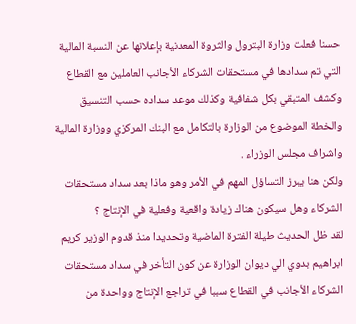حسنا فعلت وزارة البترول والثروة المعدنية بإعلانها عن النسبة المالية التي تم سدادها في مستحقات الشركاء الأجانب العاملين مع القطاع وكشف المتبقي بكل شفافية وكذلك موعد سداده حسب التنسيق والخطة الموضوع من الوزارة بالتكامل مع البنك المركزي ووزارة المالية واشراف مجلس الوزراء .
ولكن هنا يبرز التساؤل المهم في الأمر وهو ماذا بعد سداد مستحقات الشركاء وهل سيكون هناك زيادة واقعية وفعلية في الإنتاج ؟
لقد ظل الحديث طيلة الفترة الماضية وتحديدا منذ قدوم الوزير كريم ابراهيم بدوي الي ديوان الوزارة عن كون التأخر في سداد مستحقات الشركاء الأجانب في القطاع سببا في تراجع الإنتاج وواحدة من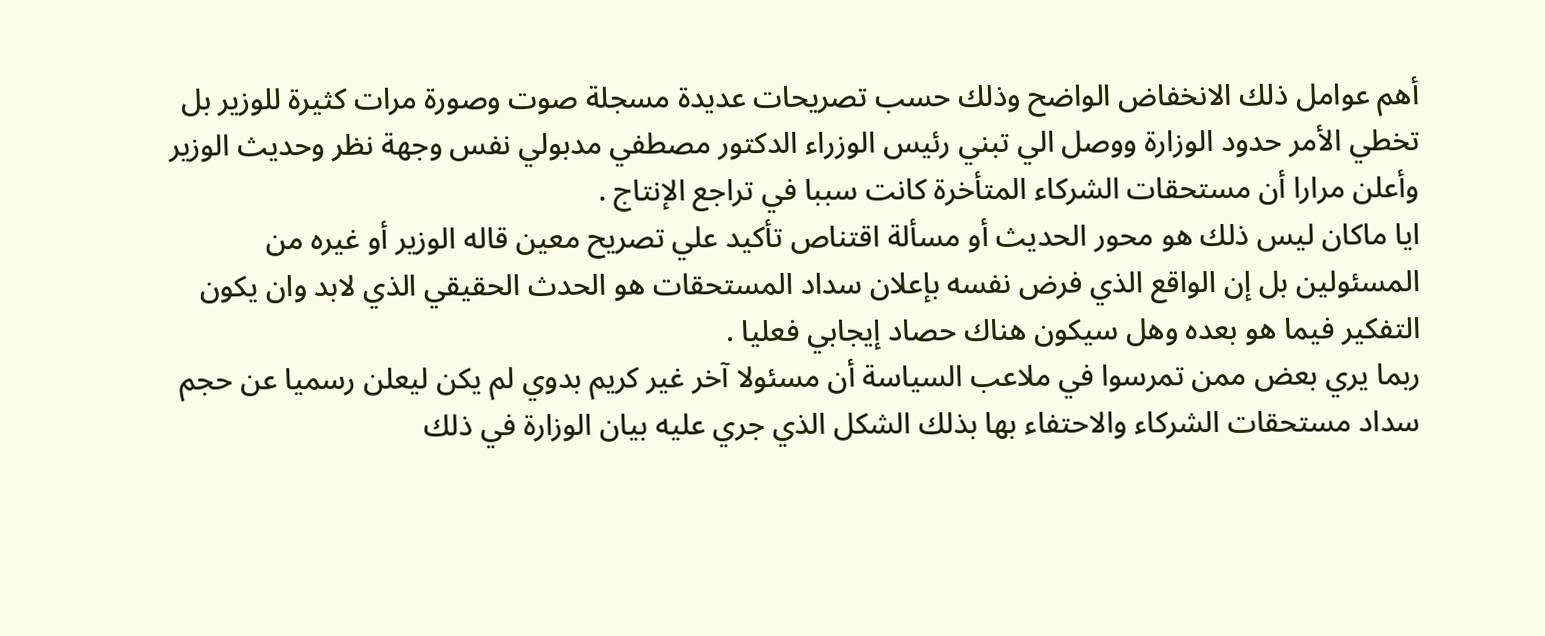أهم عوامل ذلك الانخفاض الواضح وذلك حسب تصريحات عديدة مسجلة صوت وصورة مرات كثيرة للوزير بل تخطي الأمر حدود الوزارة ووصل الي تبني رئيس الوزراء الدكتور مصطفي مدبولي نفس وجهة نظر وحديث الوزير وأعلن مرارا أن مستحقات الشركاء المتأخرة كانت سببا في تراجع الإنتاج .
ايا ماكان ليس ذلك هو محور الحديث أو مسألة اقتناص تأكيد علي تصريح معين قاله الوزير أو غيره من المسئولين بل إن الواقع الذي فرض نفسه بإعلان سداد المستحقات هو الحدث الحقيقي الذي لابد وان يكون التفكير فيما هو بعده وهل سيكون هناك حصاد إيجابي فعليا .
ربما يري بعض ممن تمرسوا في ملاعب السياسة أن مسئولا آخر غير كريم بدوي لم يكن ليعلن رسميا عن حجم سداد مستحقات الشركاء والاحتفاء بها بذلك الشكل الذي جري عليه بيان الوزارة في ذلك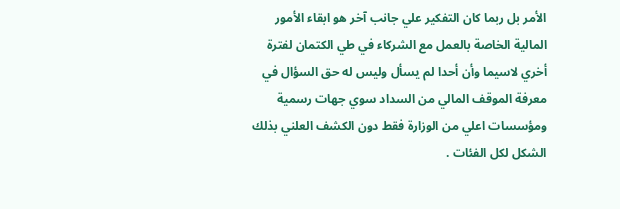الأمر بل ربما كان التفكير علي جانب آخر هو ابقاء الأمور المالية الخاصة بالعمل مع الشركاء في طي الكتمان لفترة أخري لاسيما وأن أحدا لم يسأل وليس له حق السؤال في معرفة الموقف المالي من السداد سوي جهات رسمية ومؤسسات اعلي من الوزارة فقط دون الكشف العلني بذلك الشكل لكل الفئات .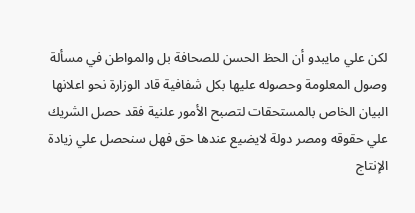لكن علي مايبدو أن الحظ الحسن للصحافة بل والمواطن في مسألة وصول المعلومة وحصوله عليها بكل شفافية قاد الوزارة نحو اعلانها البيان الخاص بالمستحقات لتصبح الأمور علنية فقد حصل الشريك علي حقوقه ومصر دولة لايضيع عندها حق فهل سنحصل علي زيادة الإنتاج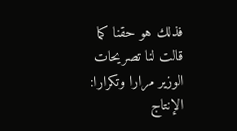فذلك هو حقنا كما قالت لنا تصريحات الوزير مرارا وتكرارا: الإنتاج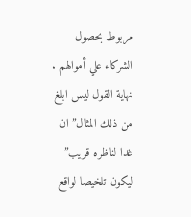مربوط بحصول الشركاء علي أموالهم .
نهاية القول ليس ابلغ من ذلك المثال” ان غدا لناظره قريب” ليكون تلخيصا لواقع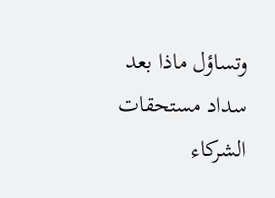وتساؤل ماذا بعد سداد مستحقات الشركاء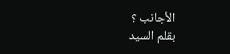الأجانب ؟
بقلم السيد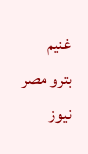غنيم
بترو مصر نيوز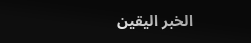الخبر اليقين